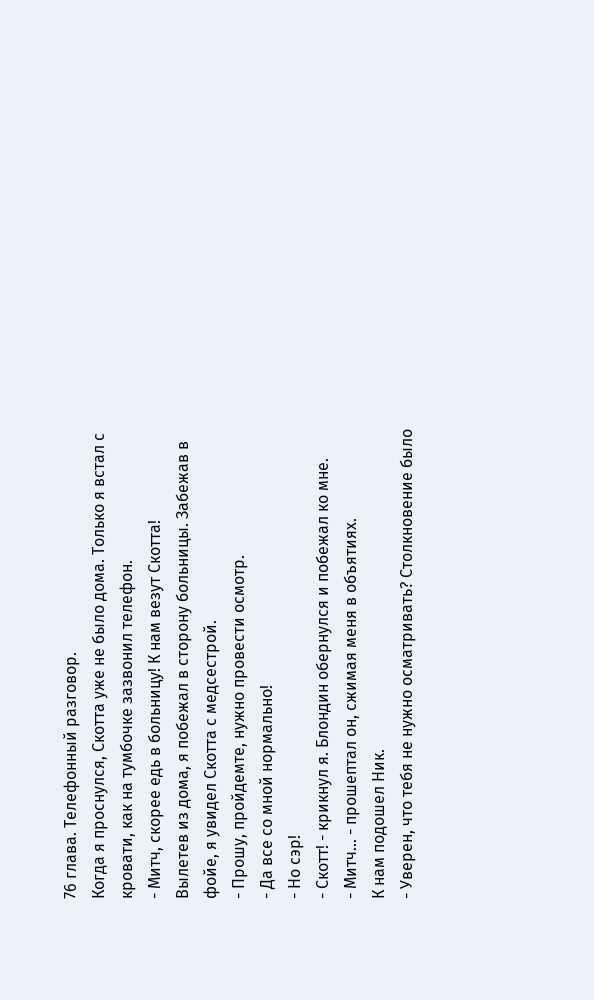76 глава. Телефонный разговор.
Когда я проснулся, Скотта уже не было дома. Только я встал с кровати, как на тумбочке зазвонил телефон.
- Митч, скорее едь в больницу! К нам везут Скотта!
Вылетев из дома, я побежал в сторону больницы. Забежав в фойе, я увидел Скотта с медсестрой.
- Прошу, пройдемте, нужно провести осмотр.
- Да все со мной нормально!
- Но сэр!
- Скотт! - крикнул я. Блондин обернулся и побежал ко мне.
- Митч... - прошептал он, сжимая меня в объятиях.
К нам подошел Ник.
- Уверен, что тебя не нужно осматривать? Столкновение было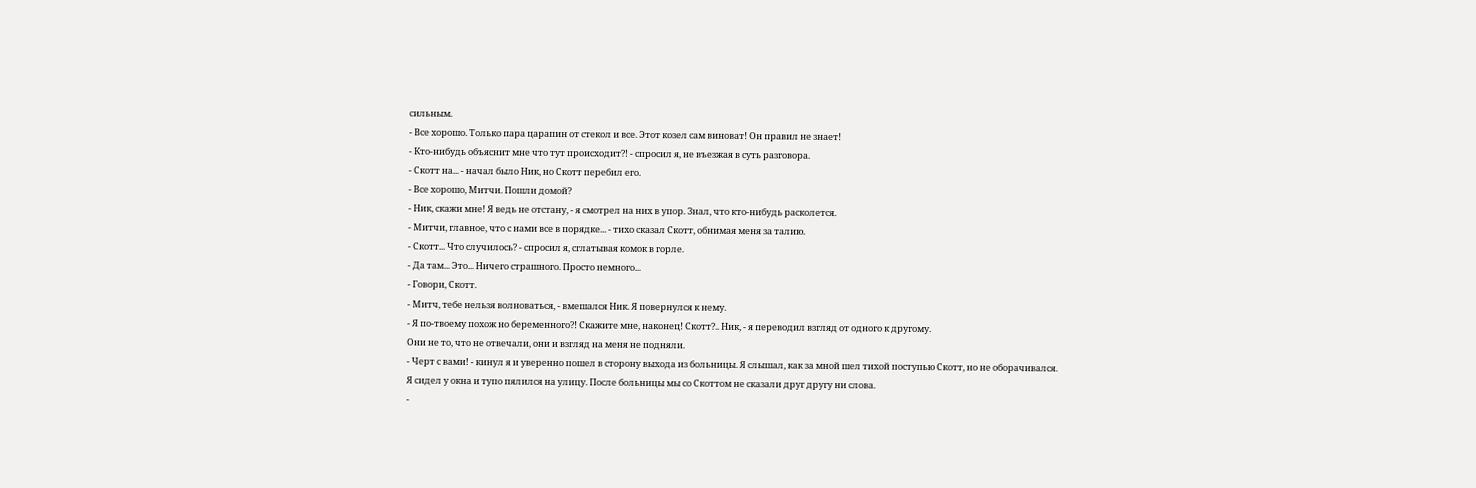сильным.
- Все хорошо. Только пара царапин от стекол и все. Этот козел сам виноват! Он правил не знает!
- Кто-нибудь объяснит мне что тут происходит?! - спросил я, не въезжая в суть разговора.
- Скотт на... - начал было Ник, но Скотт перебил его.
- Все хорошо, Митчи. Пошли домой?
- Ник, скажи мне! Я ведь не отстану, - я смотрел на них в упор. Знал, что кто-нибудь расколется.
- Митчи, главное, что с нами все в порядке... - тихо сказал Скотт, обнимая меня за талию.
- Скотт... Что случилось? - спросил я, сглатывая комок в горле.
- Да там... Это... Ничего страшного. Просто немного...
- Говори, Скотт.
- Митч, тебе нельзя волноваться, - вмешался Ник. Я повернулся к нему.
- Я по-твоему похож но беременного?! Скажите мне, наконец! Скотт?.. Ник, - я переводил взгляд от одного к другому.
Они не то, что не отвечали, они и взгляд на меня не подняли.
- Черт с вами! - кинул я и уверенно пошел в сторону выхода из больницы. Я слышал, как за мной шел тихой поступью Скотт, но не оборачивался.
Я сидел у окна и тупо пялился на улицу. После больницы мы со Скоттом не сказали друг другу ни слова.
-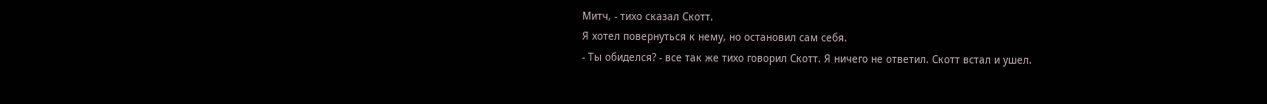Митч, - тихо сказал Скотт.
Я хотел повернуться к нему, но остановил сам себя.
- Ты обиделся? - все так же тихо говорил Скотт. Я ничего не ответил. Скотт встал и ушел.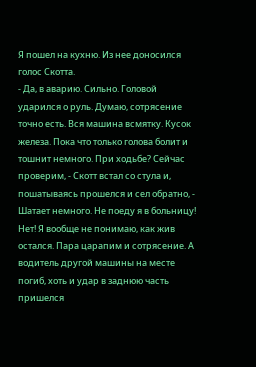Я пошел на кухню. Из нее доносился голос Скотта.
- Да, в аварию. Сильно. Головой ударился о руль. Думаю, сотрясение точно есть. Вся машина всмятку. Кусок железа. Пока что только голова болит и тошнит немного. При ходьбе? Сейчас проверим, - Скотт встал со стула и, пошатываясь прошелся и сел обратно, - Шатает немного. Не поеду я в больницу! Нет! Я вообще не понимаю, как жив остался. Пара царапим и сотрясение. А водитель другой машины на месте погиб, хоть и удар в заднюю часть пришелся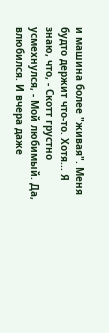и машина более "живая". Меня будто держит что-то. Хотя... Я знаю, что, - Скотт грустно усмехнулся, - Мой любимый. Да, влюбился. И вчера даже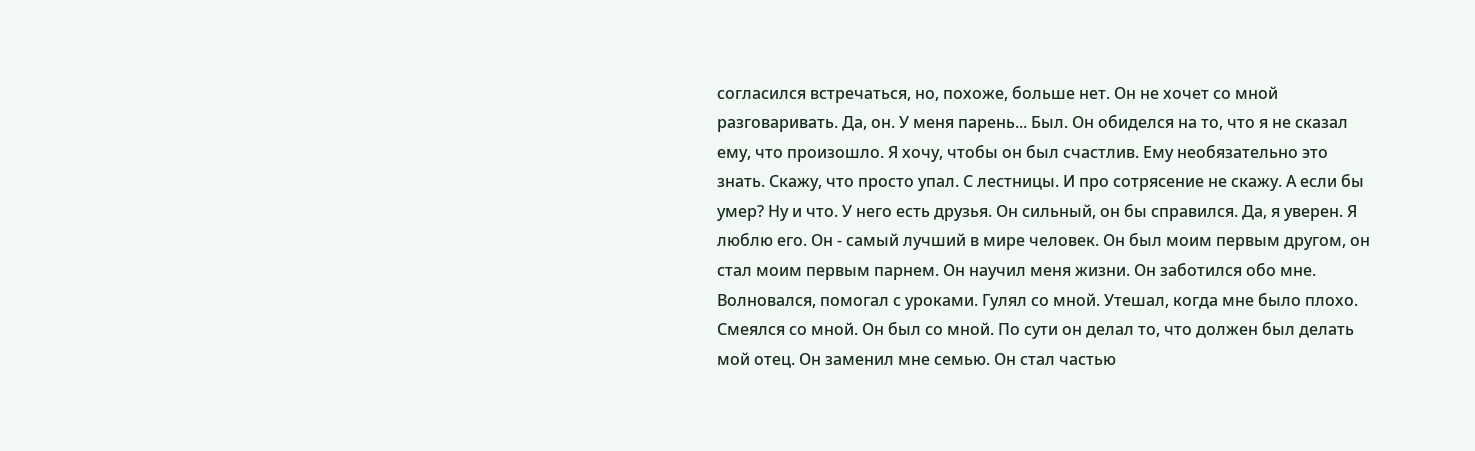согласился встречаться, но, похоже, больше нет. Он не хочет со мной разговаривать. Да, он. У меня парень... Был. Он обиделся на то, что я не сказал ему, что произошло. Я хочу, чтобы он был счастлив. Ему необязательно это знать. Скажу, что просто упал. С лестницы. И про сотрясение не скажу. А если бы умер? Ну и что. У него есть друзья. Он сильный, он бы справился. Да, я уверен. Я люблю его. Он - самый лучший в мире человек. Он был моим первым другом, он стал моим первым парнем. Он научил меня жизни. Он заботился обо мне. Волновался, помогал с уроками. Гулял со мной. Утешал, когда мне было плохо. Смеялся со мной. Он был со мной. По сути он делал то, что должен был делать мой отец. Он заменил мне семью. Он стал частью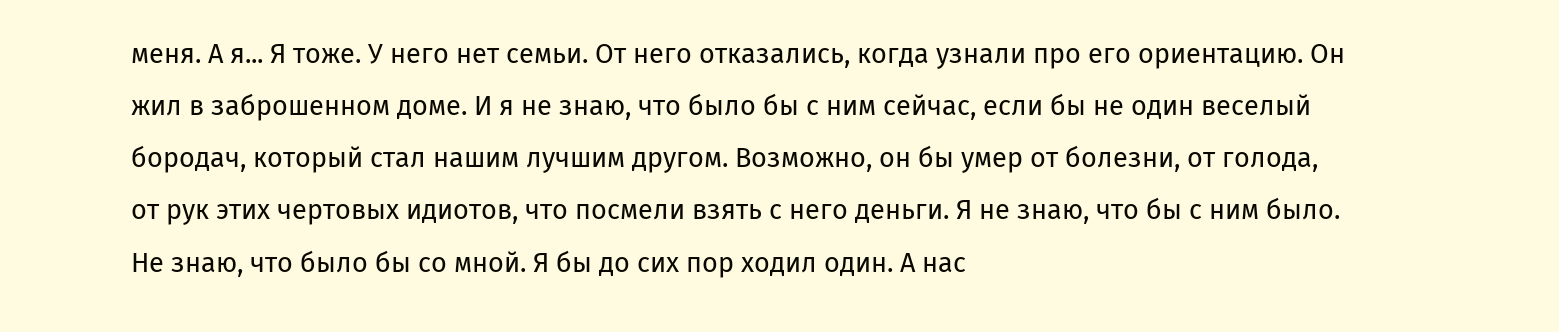меня. А я... Я тоже. У него нет семьи. От него отказались, когда узнали про его ориентацию. Он жил в заброшенном доме. И я не знаю, что было бы с ним сейчас, если бы не один веселый бородач, который стал нашим лучшим другом. Возможно, он бы умер от болезни, от голода, от рук этих чертовых идиотов, что посмели взять с него деньги. Я не знаю, что бы с ним было. Не знаю, что было бы со мной. Я бы до сих пор ходил один. А нас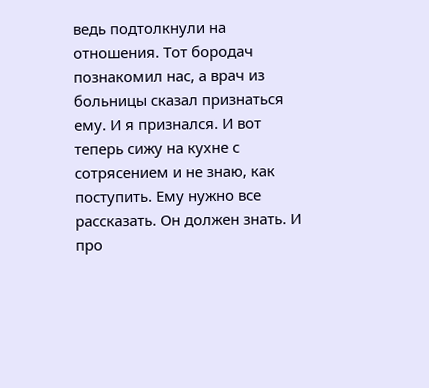ведь подтолкнули на отношения. Тот бородач познакомил нас, а врач из больницы сказал признаться ему. И я признался. И вот теперь сижу на кухне с сотрясением и не знаю, как поступить. Ему нужно все рассказать. Он должен знать. И про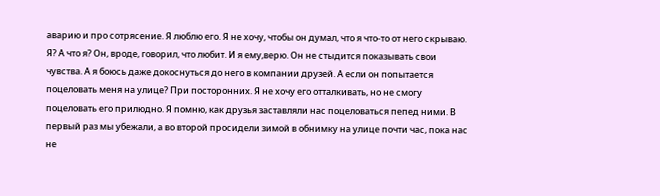аварию и про сотрясение. Я люблю его. Я не хочу, чтобы он думал, что я что-то от него скрываю. Я? А что я? Он, вроде, говорил, что любит. И я ему,верю. Он не стыдится показывать свои чувства. А я боюсь даже докоснуться до него в компании друзей. А если он попытается поцеловать меня на улице? При посторонних. Я не хочу его отталкивать, но не смогу поцеловать его прилюдно. Я помню, как друзья заставляли нас поцеловаться пепед ними. В первый раз мы убежали, а во второй просидели зимой в обнимку на улице почти час, пока нас не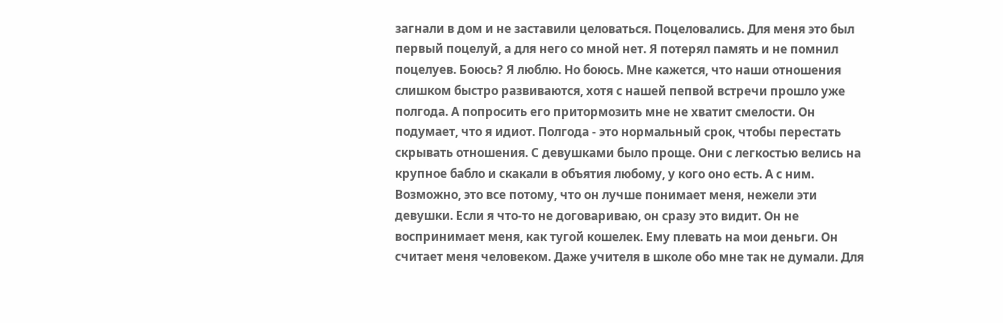загнали в дом и не заставили целоваться. Поцеловались. Для меня это был первый поцелуй, а для него со мной нет. Я потерял память и не помнил поцелуев. Боюсь? Я люблю. Но боюсь. Мне кажется, что наши отношения слишком быстро развиваются, хотя с нашей пепвой встречи прошло уже полгода. А попросить его притормозить мне не хватит смелости. Он подумает, что я идиот. Полгода - это нормальный срок, чтобы перестать скрывать отношения. С девушками было проще. Они с легкостью велись на крупное бабло и скакали в объятия любому, у кого оно есть. А с ним. Возможно, это все потому, что он лучше понимает меня, нежели эти девушки. Если я что-то не договариваю, он сразу это видит. Он не воспринимает меня, как тугой кошелек. Ему плевать на мои деньги. Он считает меня человеком. Даже учителя в школе обо мне так не думали. Для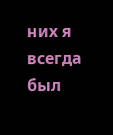них я всегда был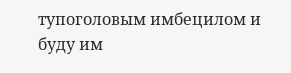тупоголовым имбецилом и буду им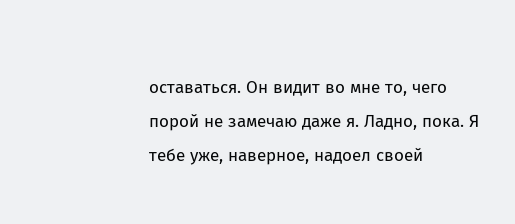оставаться. Он видит во мне то, чего порой не замечаю даже я. Ладно, пока. Я тебе уже, наверное, надоел своей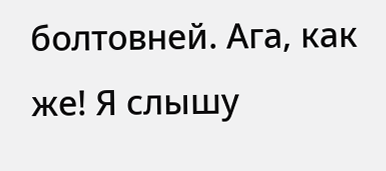болтовней. Ага, как же! Я слышу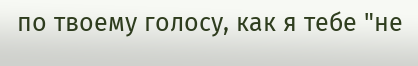по твоему голосу, как я тебе "не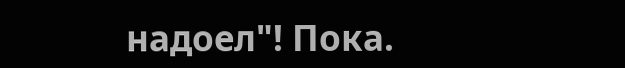надоел"! Пока.